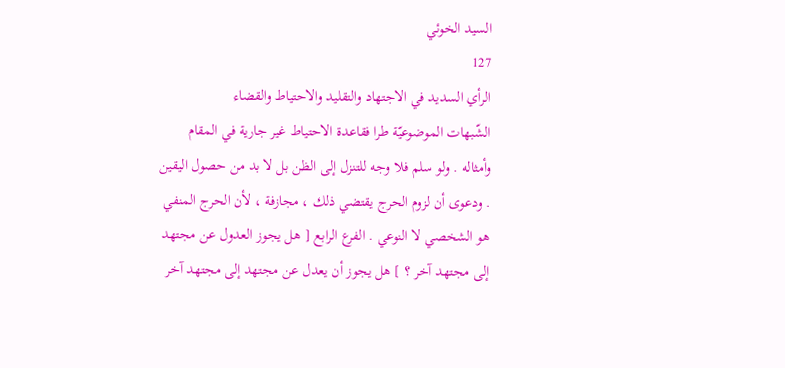السيد الخوئي
127
الرأي السديد في الاجتهاد والتقليد والاحتياط والقضاء
الشّبهات الموضوعيّة طرا فقاعدة الاحتياط غير جارية في المقام وأمثاله . ولو سلم فلا وجه للتنزل إلى الظن بل لا بد من حصول اليقين . ودعوى أن لزوم الحرج يقتضي ذلك ، مجازفة ، لأن الحرج المنفي هو الشخصي لا النوعي . الفرع الرابع [ هل يجوز العدول عن مجتهد إلى مجتهد آخر ؟ ] هل يجوز أن يعدل عن مجتهد إلى مجتهد آخر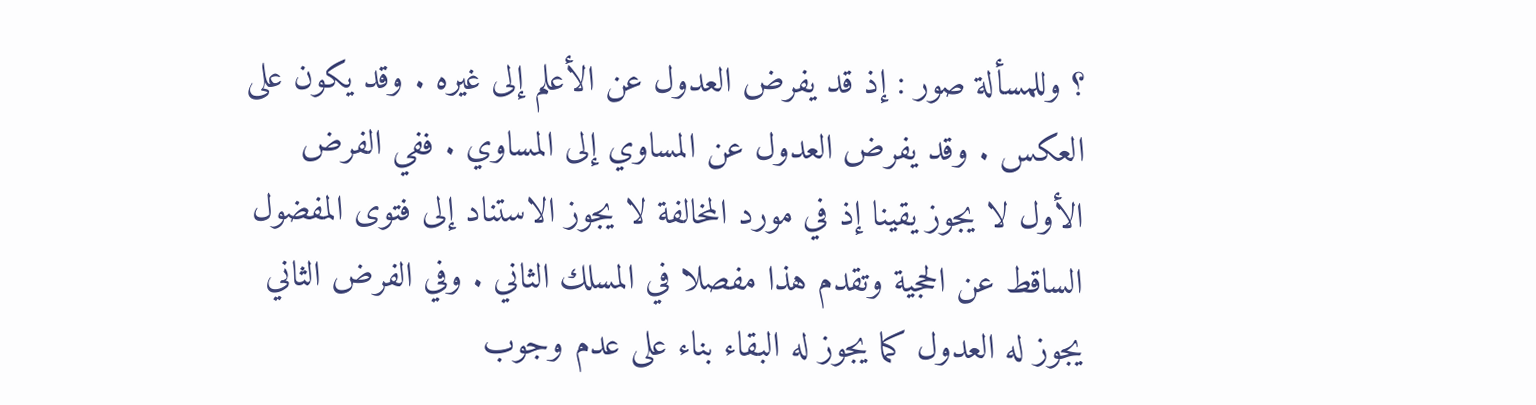؟ وللمسألة صور : إذ قد يفرض العدول عن الأعلم إلى غيره . وقد يكون على العكس . وقد يفرض العدول عن المساوي إلى المساوي . ففي الفرض الأول لا يجوز يقينا إذ في مورد المخالفة لا يجوز الاستناد إلى فتوى المفضول الساقط عن الحجية وتقدم هذا مفصلا في المسلك الثاني . وفي الفرض الثاني يجوز له العدول كما يجوز له البقاء بناء على عدم وجوب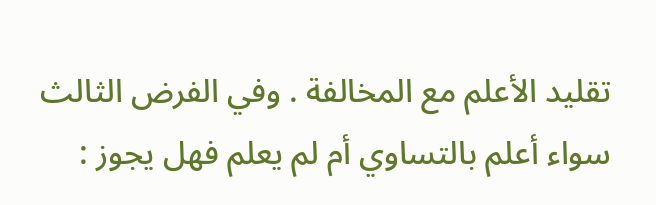تقليد الأعلم مع المخالفة . وفي الفرض الثالث سواء أعلم بالتساوي أم لم يعلم فهل يجوز :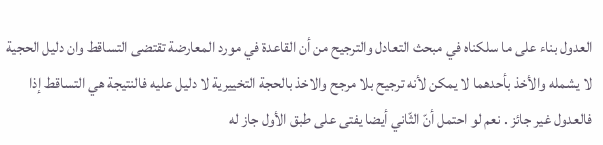العدول بناء على ما سلكناه في مبحث التعادل والترجيح من أن القاعدة في مورد المعارضة تقتضى التساقط وان دليل الحجية لا يشمله والأخذ بأحدهما لا يمكن لأنه ترجيح بلا مرجح والاخذ بالحجة التخييرية لا دليل عليه فالنتيجة هي التساقط إذا فالعدول غير جائز . نعم لو احتمل أنّ الثّاني أيضا يفتى على طبق الأول جاز له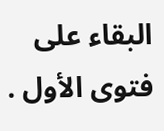البقاء على فتوى الأول .